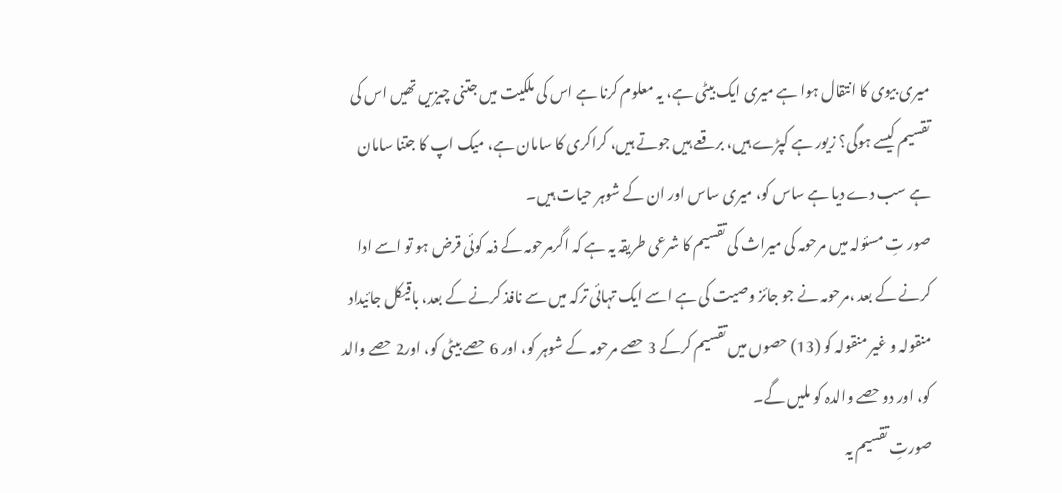میری بیوی کا انتقال ہوا ہے میری ایک بیٹی ہے، یہ معلوم کرنا ہے اس کی ملکیت میں جتنی چیزیں تھیں اس کی تقسیم کیسے ہوگی؟ زیور ہے کپڑے ہیں، برقعے ہیں جوتے ہیں، کراکری کا سامان ہے، میک اپ کا جتنا سامان ہے سب دے دیا ہے ساس کو، میری ساس اور ان کے شوہر حیات ہیں۔
صور تِ مسئولہ میں مرحومہ کی میراث کی تقسیم کا شرعی طریقہ یہ ہے کہ اگرمرحومہ کے ذمہ کوئی قرض ہو تو اسے ادا کرنے کے بعد ،مرحومہ نے جو جائز وصیت کی ہے اسے ایک تہائی ترکہ میں سے نافذ کرنے کے بعد، باقیکل جائیداد منقولہ و غیر منقولہ کو (13) حصوں میں تقسیم کرکے 3 حصے مرحومہ کے شوہر کو، اور 6 حصے بیٹی کو، اور2 حصے والد کو، اور دو حصے والدہ کو ملیں گے۔
صورتِ تقسیم یہ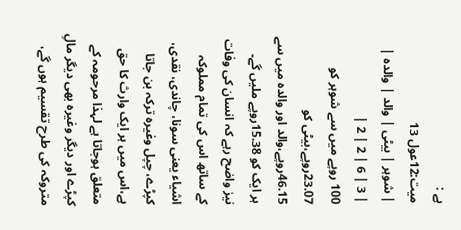ہے :
میت:12عول 13
| شوہر | بیٹی | والد | والدہ |
| 3 | 6 | 2 | 2 |
100 روپے میں سے شوہر کو 23.07روپے،بیٹی کو 46.15روپے،والد اور والدہ میں سے ہر ایک کو 15.38روپے ملیں گے۔
نیز واضح رہے کہ انسان کی وفات کے ساتھ اس کی تمام مملوکہ اشیاء یعنی سونا، چاندی، نقدی، کپڑے، چپل وغیرہ ترکہ بن جاتا ہے،اس میں ہر ایک وارث کا حق متعلق ہوجاتا ہے لہذا مرحومہ کے کپڑے اور دیگر وغیرہ بھی دیگر مالِ متروکہ کی طرح تقسیم ہوں گے،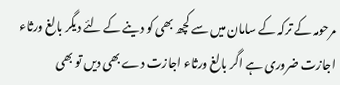مرحومہ کے ترکہ کے سامان میں سے کچھ بھی کو دینے کے لئے دیگر بالغ ورثاء اجازت ضروری ہے اگر بالغ ورثاء اجازت دے بھی دیں تو بھی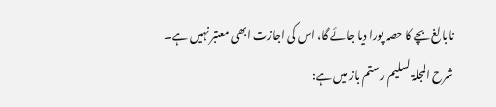نابالغ بچے کا حصہ پورا دیا جائے گا، اس کی اجازت ابھی معتبر نہیں ہے۔
شرح المجلۃ لسلیم رستم باز میں ہے: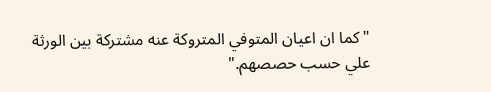"كما ان اعيان المتوفي المتروكة عنه مشتركة بين الورثة علي حسب حصصهم."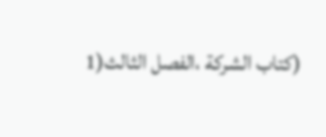(كتاب الشركة ،الفصل الثالث(1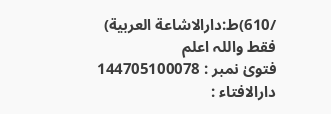/610)ط:دارالاشاعة العربية)
فقط واللہ اعلم
فتویٰ نمبر : 144705100078
دارالافتاء :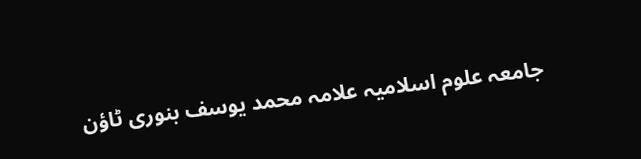جامعہ علوم اسلامیہ علامہ محمد یوسف بنوری ٹاؤن